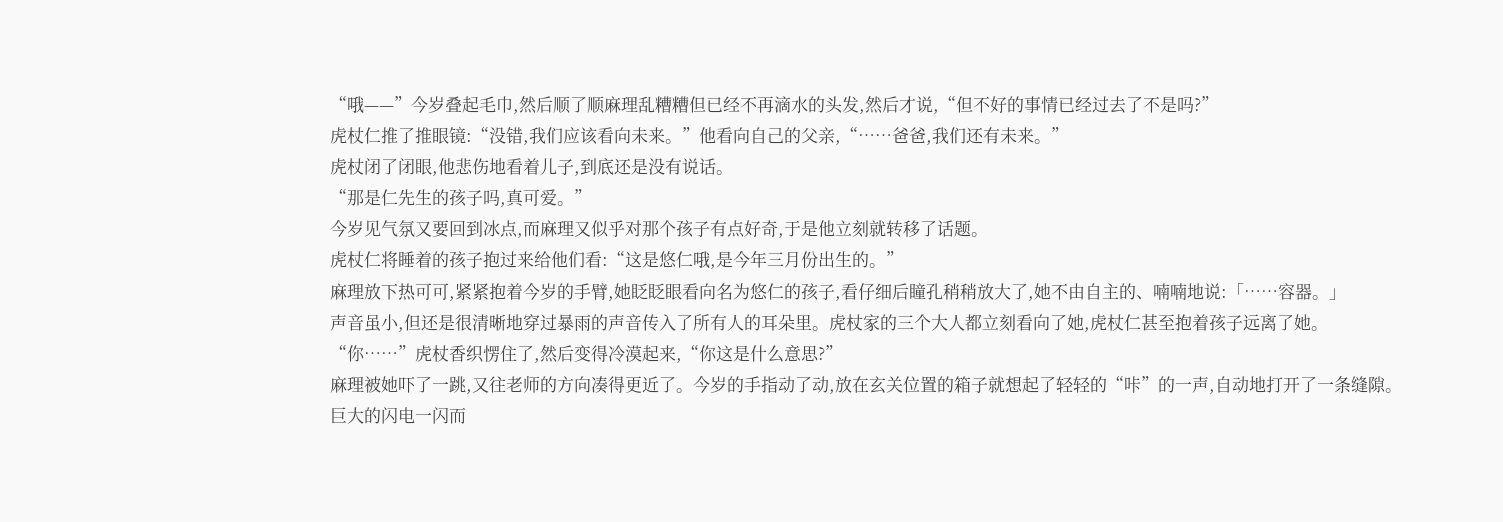“哦——”今岁叠起毛巾,然后顺了顺麻理乱糟糟但已经不再滴水的头发,然后才说,“但不好的事情已经过去了不是吗?”
虎杖仁推了推眼镜:“没错,我们应该看向未来。”他看向自己的父亲,“……爸爸,我们还有未来。”
虎杖闭了闭眼,他悲伤地看着儿子,到底还是没有说话。
“那是仁先生的孩子吗,真可爱。”
今岁见气氛又要回到冰点,而麻理又似乎对那个孩子有点好奇,于是他立刻就转移了话题。
虎杖仁将睡着的孩子抱过来给他们看:“这是悠仁哦,是今年三月份出生的。”
麻理放下热可可,紧紧抱着今岁的手臂,她眨眨眼看向名为悠仁的孩子,看仔细后瞳孔稍稍放大了,她不由自主的、喃喃地说:「……容器。」
声音虽小,但还是很清晰地穿过暴雨的声音传入了所有人的耳朵里。虎杖家的三个大人都立刻看向了她,虎杖仁甚至抱着孩子远离了她。
“你……”虎杖香织愣住了,然后变得冷漠起来,“你这是什么意思?”
麻理被她吓了一跳,又往老师的方向凑得更近了。今岁的手指动了动,放在玄关位置的箱子就想起了轻轻的“咔”的一声,自动地打开了一条缝隙。
巨大的闪电一闪而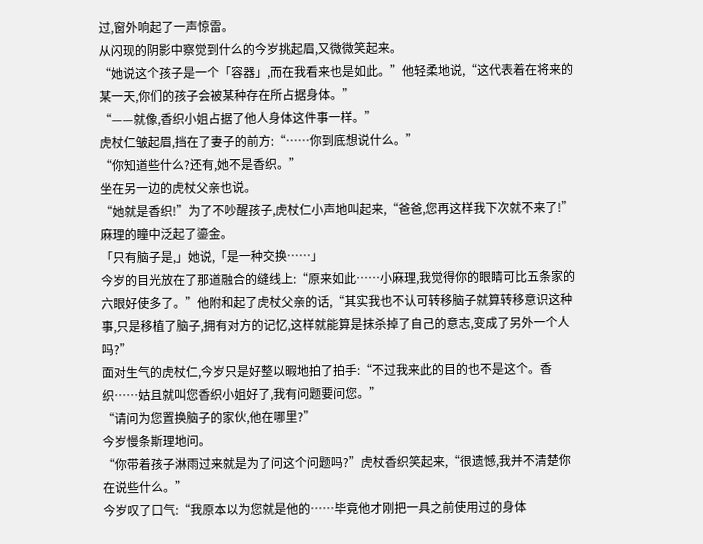过,窗外响起了一声惊雷。
从闪现的阴影中察觉到什么的今岁挑起眉,又微微笑起来。
“她说这个孩子是一个「容器」,而在我看来也是如此。”他轻柔地说,“这代表着在将来的某一天,你们的孩子会被某种存在所占据身体。”
“——就像,香织小姐占据了他人身体这件事一样。”
虎杖仁皱起眉,挡在了妻子的前方:“……你到底想说什么。”
“你知道些什么?还有,她不是香织。”
坐在另一边的虎杖父亲也说。
“她就是香织!”为了不吵醒孩子,虎杖仁小声地叫起来,“爸爸,您再这样我下次就不来了!”
麻理的瞳中泛起了鎏金。
「只有脑子是,」她说,「是一种交换……」
今岁的目光放在了那道融合的缝线上:“原来如此……小麻理,我觉得你的眼睛可比五条家的六眼好使多了。”他附和起了虎杖父亲的话,“其实我也不认可转移脑子就算转移意识这种事,只是移植了脑子,拥有对方的记忆,这样就能算是抹杀掉了自己的意志,变成了另外一个人吗?”
面对生气的虎杖仁,今岁只是好整以暇地拍了拍手:“不过我来此的目的也不是这个。香织……姑且就叫您香织小姐好了,我有问题要问您。”
“请问为您置换脑子的家伙,他在哪里?”
今岁慢条斯理地问。
“你带着孩子淋雨过来就是为了问这个问题吗?”虎杖香织笑起来,“很遗憾,我并不清楚你在说些什么。”
今岁叹了口气:“我原本以为您就是他的……毕竟他才刚把一具之前使用过的身体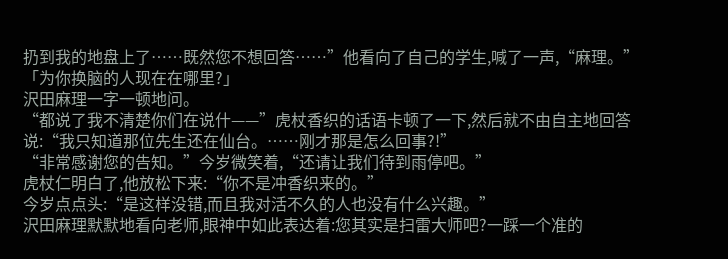扔到我的地盘上了……既然您不想回答……”他看向了自己的学生,喊了一声,“麻理。”
「为你换脑的人现在在哪里?」
沢田麻理一字一顿地问。
“都说了我不清楚你们在说什——”虎杖香织的话语卡顿了一下,然后就不由自主地回答说:“我只知道那位先生还在仙台。……刚才那是怎么回事?!”
“非常感谢您的告知。”今岁微笑着,“还请让我们待到雨停吧。”
虎杖仁明白了,他放松下来:“你不是冲香织来的。”
今岁点点头:“是这样没错,而且我对活不久的人也没有什么兴趣。”
沢田麻理默默地看向老师,眼神中如此表达着:您其实是扫雷大师吧?一踩一个准的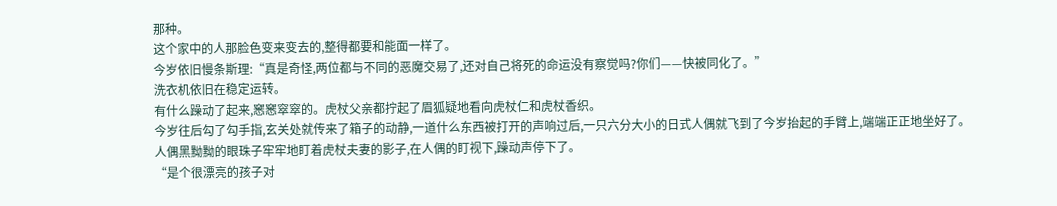那种。
这个家中的人那脸色变来变去的,整得都要和能面一样了。
今岁依旧慢条斯理:“真是奇怪,两位都与不同的恶魔交易了,还对自己将死的命运没有察觉吗?你们——快被同化了。”
洗衣机依旧在稳定运转。
有什么躁动了起来,窸窸窣窣的。虎杖父亲都拧起了眉狐疑地看向虎杖仁和虎杖香织。
今岁往后勾了勾手指,玄关处就传来了箱子的动静,一道什么东西被打开的声响过后,一只六分大小的日式人偶就飞到了今岁抬起的手臂上,端端正正地坐好了。
人偶黑黝黝的眼珠子牢牢地盯着虎杖夫妻的影子,在人偶的盯视下,躁动声停下了。
“是个很漂亮的孩子对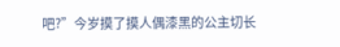吧?”今岁摸了摸人偶漆黑的公主切长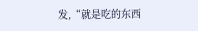发,“就是吃的东西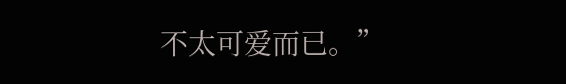不太可爱而已。”